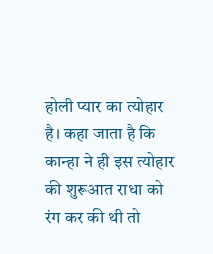होली प्यार का त्योहार है। कहा जाता है कि कान्हा ने ही इस त्योहार की शुरूआत राधा को रंग कर की थी तो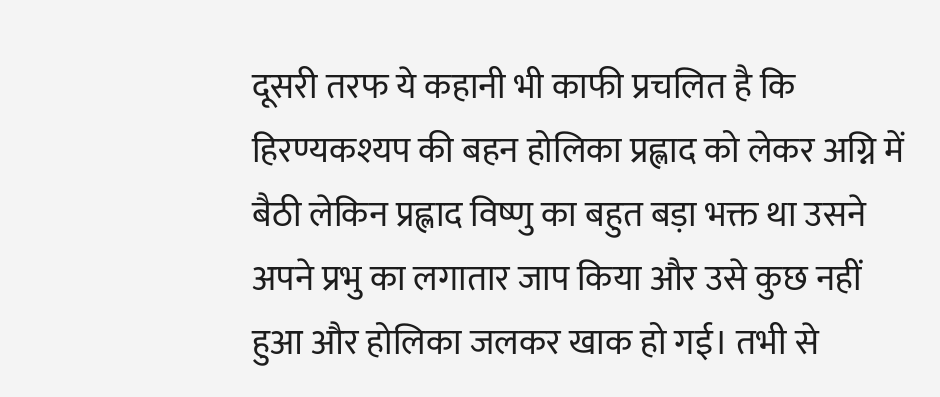दूसरी तरफ ये कहानी भी काफी प्रचलित है कि हिरण्यकश्यप की बहन होलिका प्रह्लाद को लेकर अग्नि में बैठी लेकिन प्रह्लाद विष्णु का बहुत बड़ा भक्त था उसने अपने प्रभु का लगातार जाप किया और उसे कुछ नहीं हुआ और होलिका जलकर खाक हो गई। तभी से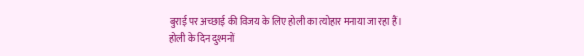बुराई पर अच्छाई की विजय के लिए होली का त्योहार मनाया जा रहा हैं।
होली के दिन दुश्मनों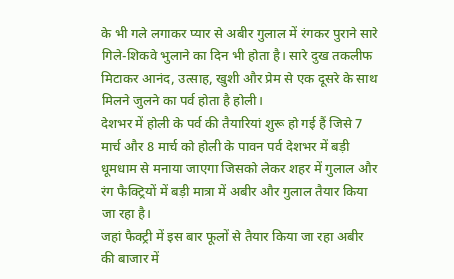के भी गले लगाकर प्यार से अबीर गुलाल में रंगकर पुराने सारे गिले-शिकवे भुलाने का दिन भी होता है। सारे दुख तकलीफ मिटाकर आनंद, उत्साह, खुशी और प्रेम से एक दूसरे के साथ मिलने जुलने का पर्व होता है होली।
देशभर में होली के पर्व की तैयारियां शुरू हो गई हैं जिसे 7 मार्च और 8 मार्च को होली के पावन पर्व देशभर में बड़ी धूमधाम से मनाया जाएगा जिसको लेकर शहर में गुलाल और रंग फैक्ट्रियों में बड़ी मात्रा में अबीर और गुलाल तैयार किया जा रहा है।
जहां फैक्ट्री में इस बार फूलों से तैयार किया जा रहा अबीर की बाजार में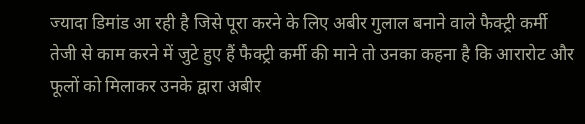ज्यादा डिमांड आ रही है जिसे पूरा करने के लिए अबीर गुलाल बनाने वाले फैक्ट्री कर्मी तेजी से काम करने में जुटे हुए हैं फैक्ट्री कर्मी की माने तो उनका कहना है कि आरारोट और फूलों को मिलाकर उनके द्वारा अबीर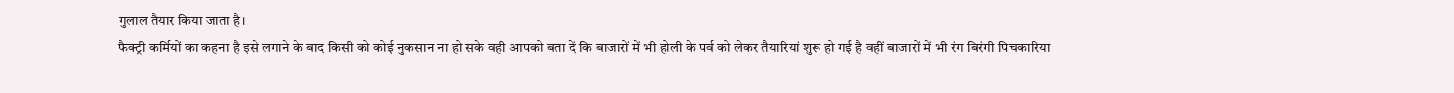गुलाल तैयार किया जाता है।
फैक्ट्री कर्मियों का कहना है इसे लगाने के बाद किसी को कोई नुकसान ना हो सके वही आपको बता दें कि बाजारों में भी होली के पर्व को लेकर तैयारियां शुरू हो गई है वहीं बाजारों में भी रंग बिरंगी पिचकारिया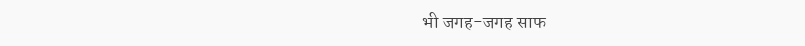भी जगह-जगह साफ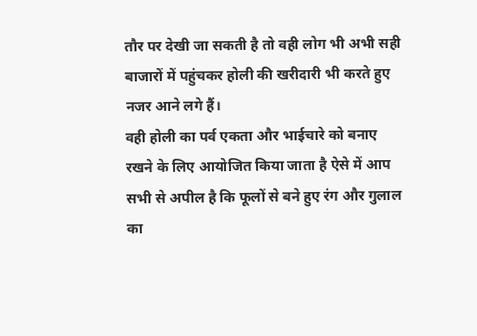तौर पर देखी जा सकती है तो वही लोग भी अभी सही बाजारों में पहुंचकर होली की खरीदारी भी करते हुए नजर आने लगे हैं।
वही होली का पर्व एकता और भाईचारे को बनाए रखने के लिए आयोजित किया जाता है ऐसे में आप सभी से अपील है कि फूलों से बने हुए रंग और गुलाल का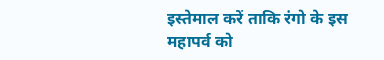इस्तेमाल करें ताकि रंगो के इस महापर्व को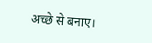अच्छे से बनाए।